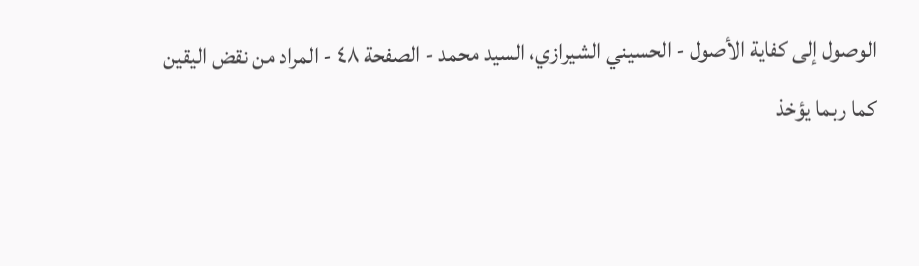الوصول إلى كفاية الأصول - الحسيني الشيرازي، السيد محمد - الصفحة ٤٨ - المراد من نقض اليقين
كما ربما يؤخذ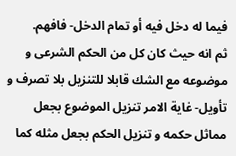فيما له دخل فيه أو تمام الدخل- فافهم.
ثم انه حيث كان كل من الحكم الشرعى و موضوعه مع الشك قابلا للتنزيل بلا تصرف و تأويل- غاية الامر تنزيل الموضوع بجعل مماثل حكمه و تنزيل الحكم بجعل مثله كما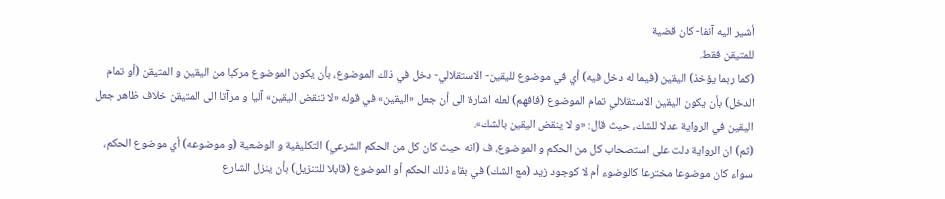أشير اليه آنفا- كان قضية
للمتيقن فقط.
(كما ربما يؤخذ) اليقين (فيما له دخل فيه) أي في موضوع لليقين- الاستقلالي- دخل في ذلك الموضوع، بأن يكون الموضوع مركبا من اليقين و المتيقن (أو تمام الدخل) بأن يكون اليقين الاستقلالي تمام الموضوع (فافهم) لعله اشارة الى أن جعل «اليقين» في قوله «لا تنقض اليقين» آليا و مرآتا الى المتيقن خلاف ظاهر جعل اليقين في الرواية عدلا للشك، حيث قال: «و لا ينقض اليقين بالشك».
(ثم) ان الرواية دلت على استصحاب كل من الحكم و الموضوع، ف (انه حيث كان كل من الحكم الشرعي) التكليفية و الوضعية (و موضوعه) أي موضوع الحكم، سواء كان موضوعا مخترعا كالوضوء أم لا كوجود زيد (مع الشك) في بقاء ذلك الحكم أو الموضوع (قابلا للتنزيل) بأن ينزل الشارع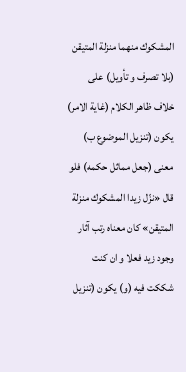المشكوك منهما منزلة المتيقن (بلا تصرف و تأويل) على خلاف ظاهر الكلام (غاية الامر) يكون (تنزيل الموضوع ب) معنى (جعل مماثل حكمه) فلو قال «نزّل زيدا المشكوك منزلة المتيقن» كان معناه رتب آثار وجود زيد فعلا و ان كنت شككت فيه (و) يكون (تنزيل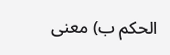الحكم ب) معنى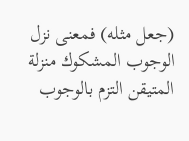(جعل مثله) فمعنى نزل الوجوب المشكوك منزلة المتيقن التزم بالوجوب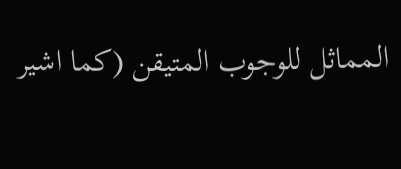المماثل للوجوب المتيقن (كما اشير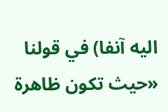اليه آنفا) في قولنا «حيث تكون ظاهرة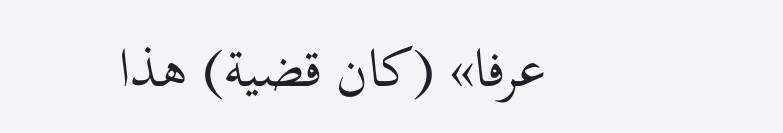عرفا» (كان قضية) هذا